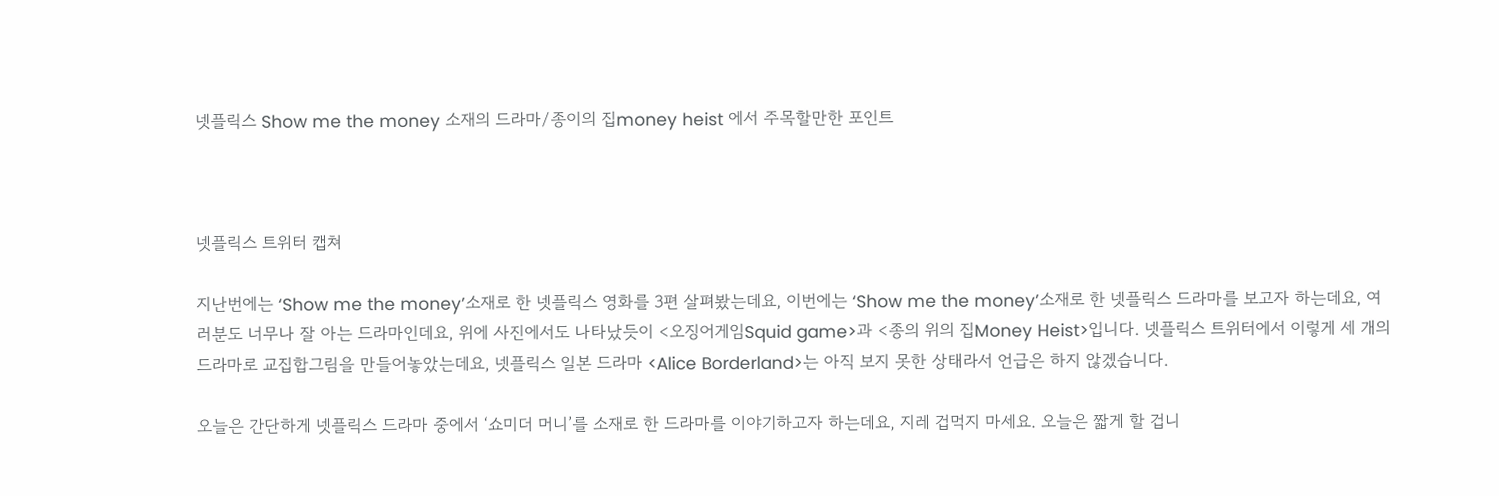넷플릭스 Show me the money 소재의 드라마/종이의 집money heist 에서 주목할만한 포인트



넷플릭스 트위터 캡쳐

지난번에는 ‘Show me the money’소재로 한 넷플릭스 영화를 3편 살펴봤는데요, 이번에는 ‘Show me the money’소재로 한 넷플릭스 드라마를 보고자 하는데요, 여러분도 너무나 잘 아는 드라마인데요, 위에 사진에서도 나타났듯이 <오징어게임Squid game>과 <종의 위의 집Money Heist>입니다. 넷플릭스 트위터에서 이렇게 세 개의 드라마로 교집합그림을 만들어놓았는데요, 넷플릭스 일본 드라마 <Alice Borderland>는 아직 보지 못한 상태라서 언급은 하지 않겠습니다.

오늘은 간단하게 넷플릭스 드라마 중에서 ‘쇼미더 머니’를 소재로 한 드라마를 이야기하고자 하는데요, 지레 겁먹지 마세요. 오늘은 짧게 할 겁니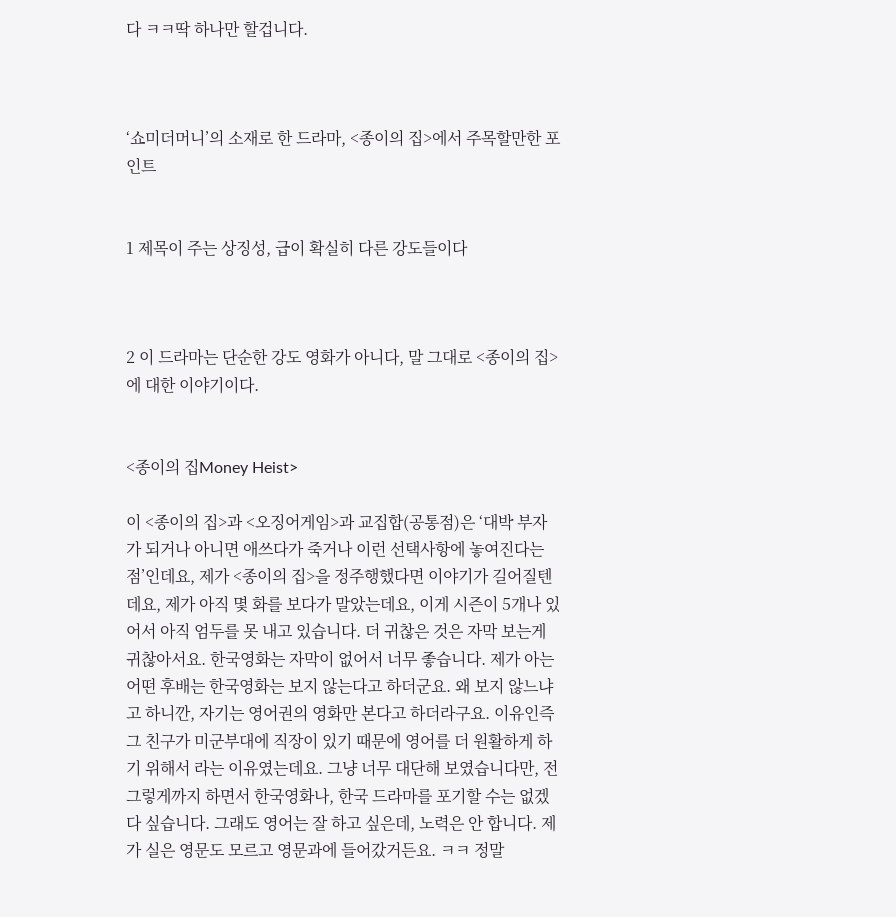다 ㅋㅋ딱 하나만 할겁니다.



‘쇼미더머니’의 소재로 한 드라마, <종이의 집>에서 주목할만한 포인트


1 제목이 주는 상징성, 급이 확실히 다른 강도들이다



2 이 드라마는 단순한 강도 영화가 아니다, 말 그대로 <종이의 집>에 대한 이야기이다.


<종이의 집Money Heist>

이 <종이의 집>과 <오징어게임>과 교집합(공통점)은 ‘대박 부자가 되거나 아니면 애쓰다가 죽거나 이런 선택사항에 놓여진다는 점’인데요, 제가 <종이의 집>을 정주행했다면 이야기가 길어질텐데요, 제가 아직 몇 화를 보다가 말았는데요, 이게 시즌이 5개나 있어서 아직 엄두를 못 내고 있습니다. 더 귀찮은 것은 자막 보는게 귀찮아서요. 한국영화는 자막이 없어서 너무 좋습니다. 제가 아는 어떤 후배는 한국영화는 보지 않는다고 하더군요. 왜 보지 않느냐고 하니깐, 자기는 영어권의 영화만 본다고 하더라구요. 이유인즉 그 친구가 미군부대에 직장이 있기 때문에 영어를 더 원활하게 하기 위해서 라는 이유였는데요. 그냥 너무 대단해 보였습니다만, 전 그렇게까지 하면서 한국영화나, 한국 드라마를 포기할 수는 없겠다 싶습니다. 그래도 영어는 잘 하고 싶은데, 노력은 안 합니다. 제가 실은 영문도 모르고 영문과에 들어갔거든요. ㅋㅋ 정말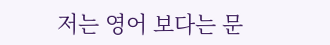저는 영어 보다는 문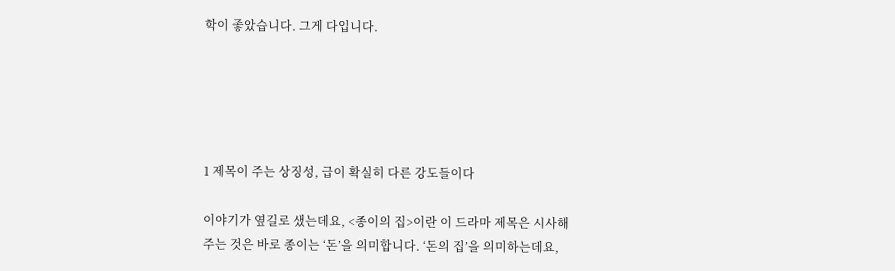학이 좋았습니다. 그게 다입니다.





1 제목이 주는 상징성, 급이 확실히 다른 강도들이다

이야기가 옆길로 샜는데요, <종이의 집>이란 이 드라마 제목은 시사해주는 것은 바로 종이는 ‘돈’을 의미합니다. ‘돈의 집’을 의미하는데요,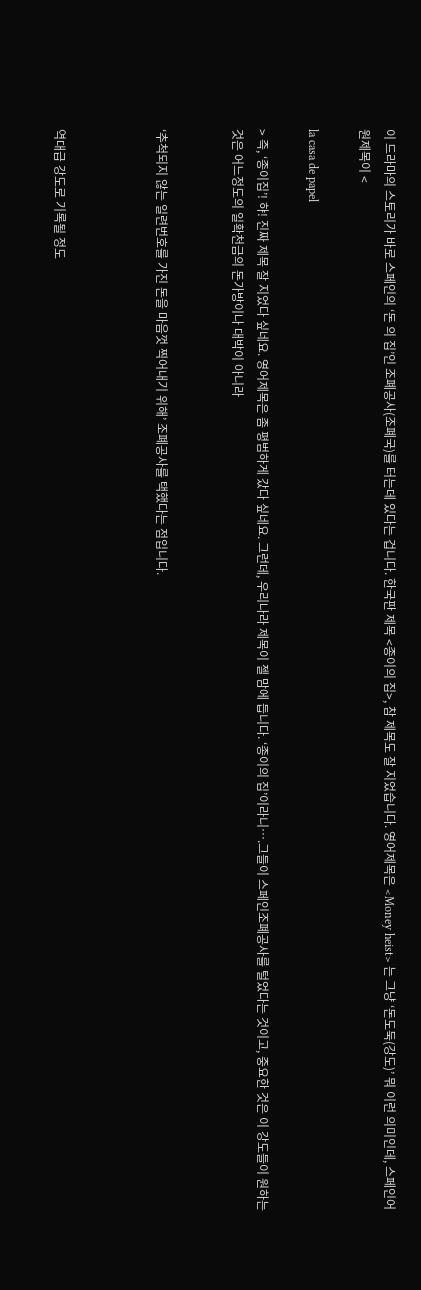이 드라마의 스토리가 바로 스페인의 ‘돈 의 집’인 조폐공사(조폐국)를 터는데 있다는 겁니다. 한국판 제목 <종이의 집>, 참 제목도 잘 지었습니다. 영어제목은 <Money heist> 는 그냥 ‘돈도둑(강도)’ 뭐 이런 의미인데, 스페인어 원제목이 <

la casa de papel

> 즉, ‘종이집’! 햐! 진짜 제목 잘 지었다 싶네요. 영어제목은 좀 평범하게 갔다 싶네요. 그런데, 우리나라 제목이 젤 맘에 듭니다. ‘종이의 집’이라니….그들이 스페인조폐공사를 털었다는 것이고, 중요한 것은 이 강도들이 원하는 것은 어느정도의 일확천금의 돈가방이나 대박이 아니라


‘추척되지 않는 일련번호를 가진 돈을 마음껏 찍어내기 위해’ 조폐공사를 택했다는 점입니다.



역대급 강도로 기록될 정도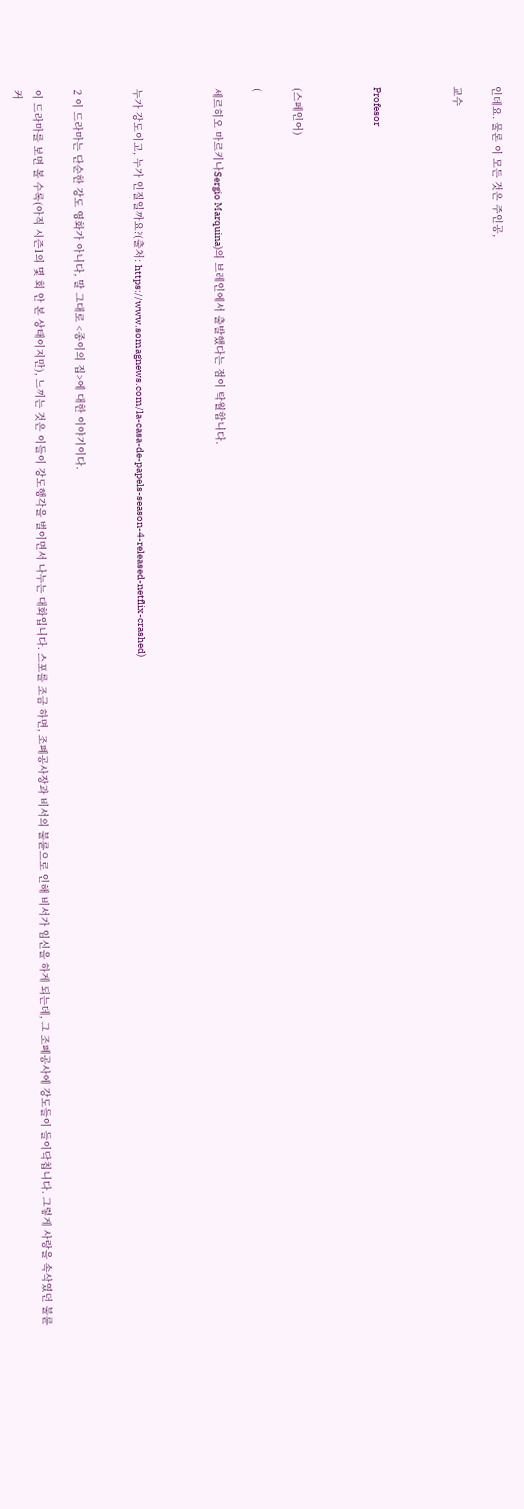인데요. 물론 이 모든 것은 주인공,

교수



Profesor



(스페인어)

(

세르히오 마르키나Sergio Marquina)의 브레인에서 출발했다는 점이 탁월합니다.



누가 강도이고, 누가 인질일까요?(출처: https://www.somagnews.com/la-casa-de-papels-season-4-released-netflix-crashed)


2 이 드라마는 단순한 강도 영화가 아니다, 말 그대로 <종이의 집>에 대한 이야기이다.

이 드라마를 보면 볼 수록(아직 시즌1의 몇 회 안 본 상태이지만), 느끼는 것은 이들이 강도행각을 벌이면서 나누는 대화입니다. 스포를 조금 하면, 조폐공사장과 비서의 불륜으로 인해 비서가 임신을 하게 되는데, 그 조폐공사에 강도들이 들이닥칩니다. 그렇게 사랑을 속삭였던 불륜커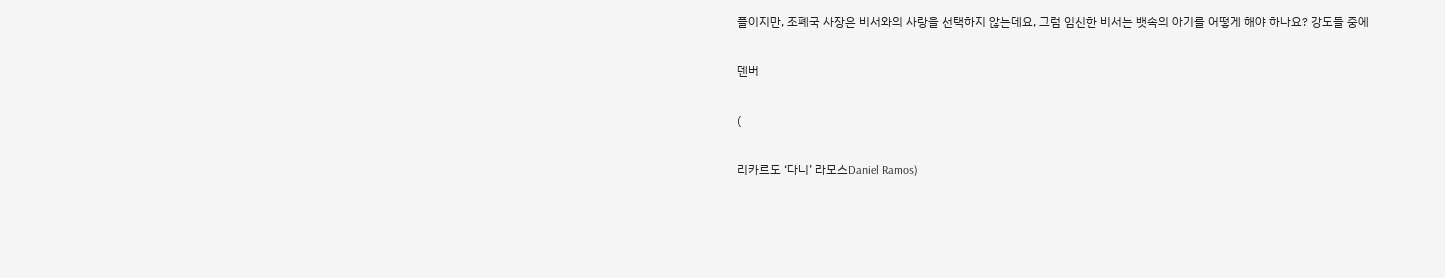플이지만, 조폐국 사장은 비서와의 사랑을 선택하지 않는데요, 그럼 임신한 비서는 뱃속의 아기를 어떻게 해야 하나요? 강도들 중에

덴버

(

리카르도 ‘다니’ 라모스Daniel Ramos)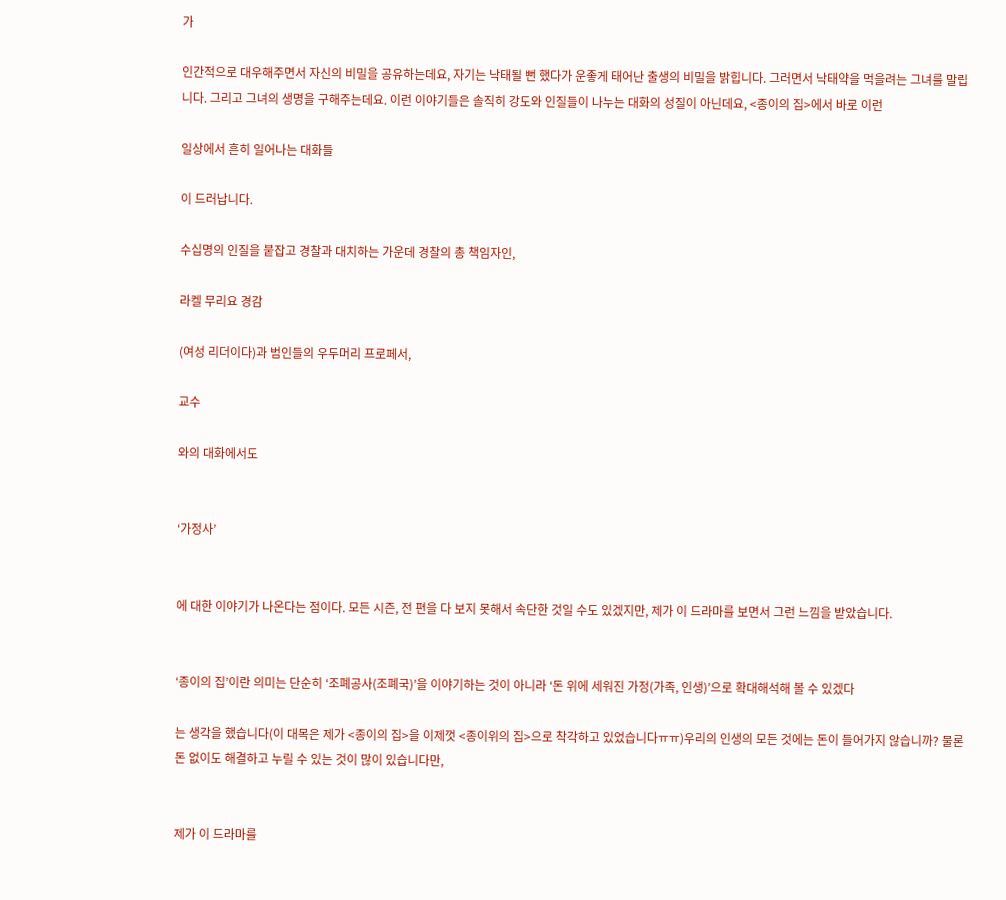가

인간적으로 대우해주면서 자신의 비밀을 공유하는데요, 자기는 낙태될 뻔 했다가 운좋게 태어난 출생의 비밀을 밝힙니다. 그러면서 낙태약을 먹을려는 그녀를 말립니다. 그리고 그녀의 생명을 구해주는데요. 이런 이야기들은 솔직히 강도와 인질들이 나누는 대화의 성질이 아닌데요, <종이의 집>에서 바로 이런

일상에서 흔히 일어나는 대화들

이 드러납니다.

수십명의 인질을 붙잡고 경찰과 대치하는 가운데 경찰의 총 책임자인,

라켈 무리요 경감

(여성 리더이다)과 범인들의 우두머리 프로페서,

교수

와의 대화에서도


‘가정사’


에 대한 이야기가 나온다는 점이다. 모든 시즌, 전 편을 다 보지 못해서 속단한 것일 수도 있겠지만, 제가 이 드라마를 보면서 그런 느낌을 받았습니다.


‘종이의 집’이란 의미는 단순히 ‘조폐공사(조폐국)’을 이야기하는 것이 아니라 ‘돈 위에 세워진 가정(가족, 인생)’으로 확대해석해 볼 수 있겠다

는 생각을 했습니다(이 대목은 제가 <종이의 집>을 이제껏 <종이위의 집>으로 착각하고 있었습니다ㅠㅠ)우리의 인생의 모든 것에는 돈이 들어가지 않습니까? 물론 돈 없이도 해결하고 누릴 수 있는 것이 많이 있습니다만,


제가 이 드라마를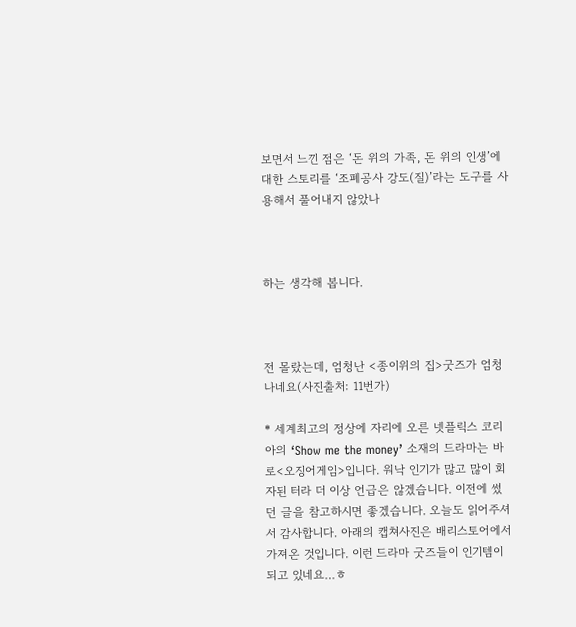보면서 느낀 점은 ‘돈 위의 가족, 돈 위의 인생’에 대한 스토리를 ‘조폐공사 강도(질)’라는 도구를 사용해서 풀어내지 않았나



하는 생각해 봅니다.



전 몰랐는데, 엄청난 <종이위의 집>굿즈가 엄청나네요(사진출처: 11번가)

* 세계최고의 정상에 자리에 오른 넷플릭스 코리아의 ‘Show me the money’ 소재의 드라마는 바로<오징어게임>입니다. 워낙 인기가 많고 많이 회자된 터라 더 이상 언급은 않겠습니다. 이전에 썼던 글을 참고하시면 좋겠습니다. 오늘도 읽어주셔서 감사합니다. 아래의 캡쳐사진은 배리스토어에서 가져온 것입니다. 이런 드라마 굿즈들이 인기템이 되고 있네요…ㅎ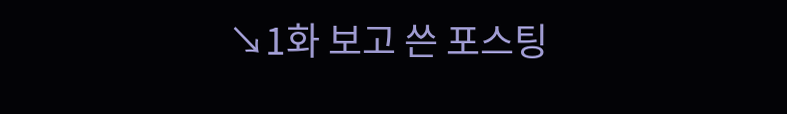↘1화 보고 쓴 포스팅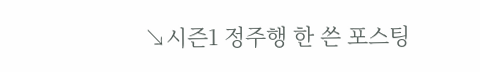↘시즌1 정주행 한 쓴 포스팅